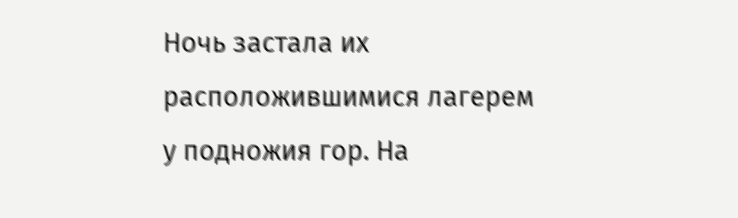Ночь застала их расположившимися лагерем у подножия гор. На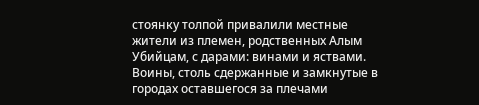стоянку толпой привалили местные жители из племен, родственных Алым Убийцам, с дарами: винами и яствами. Воины, столь сдержанные и замкнутые в городах оставшегося за плечами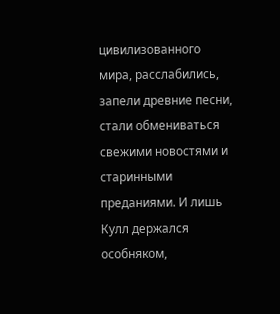цивилизованного мира, расслабились, запели древние песни, стали обмениваться свежими новостями и старинными преданиями. И лишь Кулл держался особняком,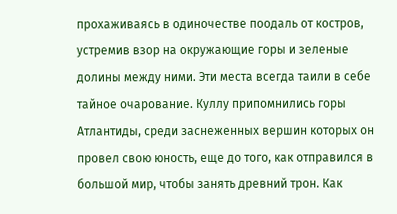прохаживаясь в одиночестве поодаль от костров, устремив взор на окружающие горы и зеленые долины между ними. Эти места всегда таили в себе тайное очарование. Куллу припомнились горы Атлантиды, среди заснеженных вершин которых он провел свою юность, еще до того, как отправился в большой мир, чтобы занять древний трон. Как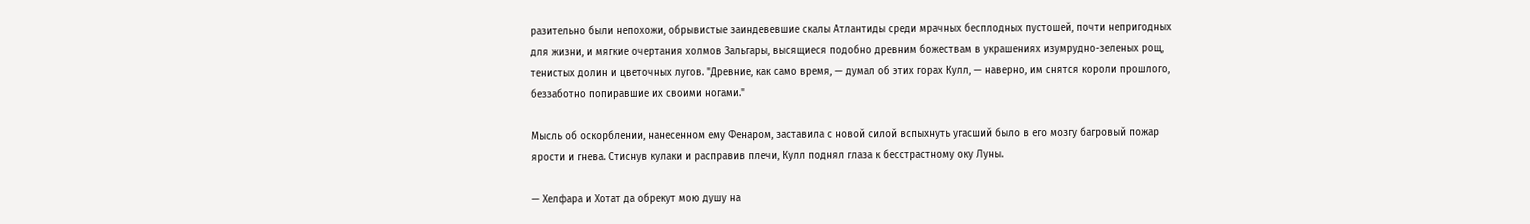разительно были непохожи, обрывистые заиндевевшие скалы Атлантиды среди мрачных бесплодных пустошей, почти непригодных для жизни, и мягкие очертания холмов Зальгары, высящиеся подобно древним божествам в украшениях изумрудно-зеленых рощ, тенистых долин и цветочных лугов. "Древние, как само время, — думал об этих горах Кулл, — наверно, им снятся короли прошлого, беззаботно попиравшие их своими ногами."

Мысль об оскорблении, нанесенном ему Фенаром, заставила с новой силой вспыхнуть угасший было в его мозгу багровый пожар ярости и гнева. Стиснув кулаки и расправив плечи, Кулл поднял глаза к бесстрастному оку Луны.

— Хелфара и Хотат да обрекут мою душу на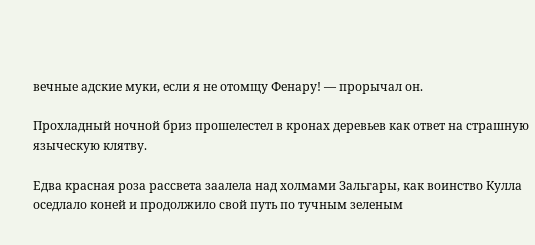вечные адские муки, если я не отомщу Фенару! — прорычал он.

Прохладный ночной бриз прошелестел в кронах деревьев как ответ на страшную языческую клятву.

Едва красная роза рассвета заалела над холмами Зальгары, как воинство Кулла оседлало коней и продолжило свой путь по тучным зеленым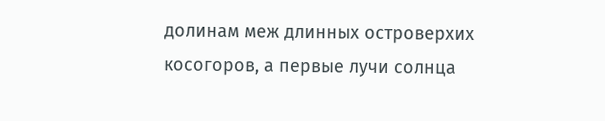долинам меж длинных островерхих косогоров, а первые лучи солнца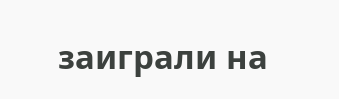заиграли на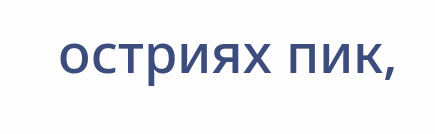остриях пик,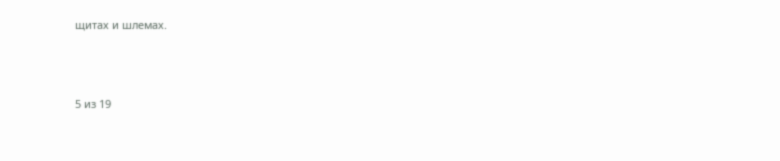щитах и шлемах.



5 из 19